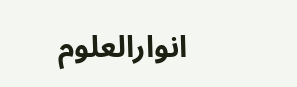انوارالعلوم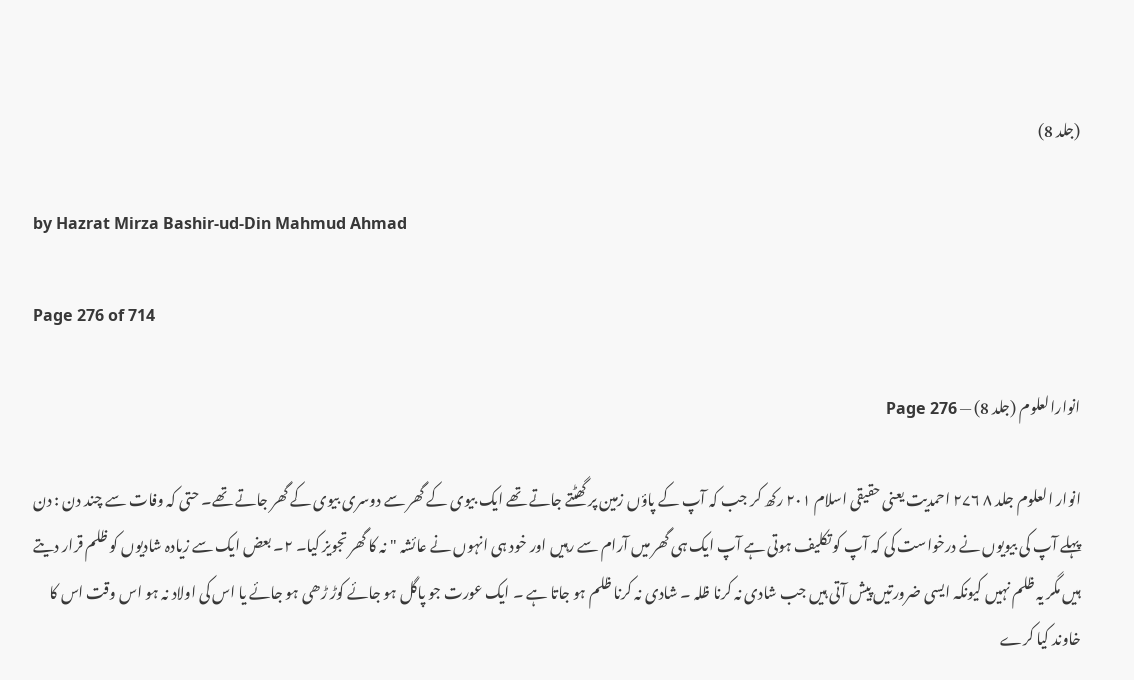(جلد 8)

by Hazrat Mirza Bashir-ud-Din Mahmud Ahmad

Page 276 of 714

انوارالعلوم (جلد 8) — Page 276

انوار العلوم جلد ۸ ۲۷۶ احمدیت یعنی حقیقی اسلام ۲۰۱ رکھ کر جب کہ آپ کے پاؤں زمین پر گھٹتے جاتے تھے ایک بیوی کے گھر سے دوسری بیوی کے گھر جاتے تھے۔ حتی کہ وفات سے چند دن : دن پہلے آپ کی بیویوں نے درخواست کی کہ آپ کو تکلیف ہوتی ہے آپ ایک ہی گھر میں آرام سے رہیں اور خود ہی انہوں نے عائشہ " نہ کا گھر تجویز کیا۔ ۲۔ بعض ایک سے زیادہ شادیوں کو ظلم قرار دیتے ہیں مگر یہ ظلم نہیں کیونکہ ایسی ضرورتیں پیش آتی ہیں جب شادی نہ کرنا ظلہ ۔ شادی نہ کرنا ظلم ہو جاتا ہے ۔ ایک عورت جو پاگل ہو جائے کوڑ ڑھی ہو جائے یا اس کی اولاد نہ ہو اس وقت اس کا خاوند کیا کرے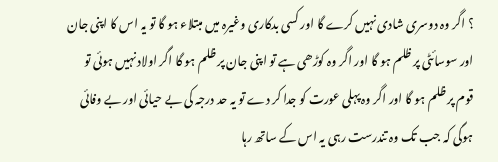؟ اگر وہ دوسری شادی نہیں کرے گا اور کسی بدکاری وغیرہ میں مبتلاء ہو گا تو یہ اس کا اپنی جان اور سوسائٹی پر ظلم ہو گا اور اگر وہ کوڑھی ہے تو اپنی جان پر ظلم ہو گا اگر اولاد نہیں ہوئی تو قوم پر ظلم ہو گا اور اگر وہ پہلی عورت کو جدا کر دے تو یہ حد درجہ کی بے حیائی اور بے وفائی ہوگی کہ جب تک وہ تندرست رہی یہ اس کے ساتھ رہا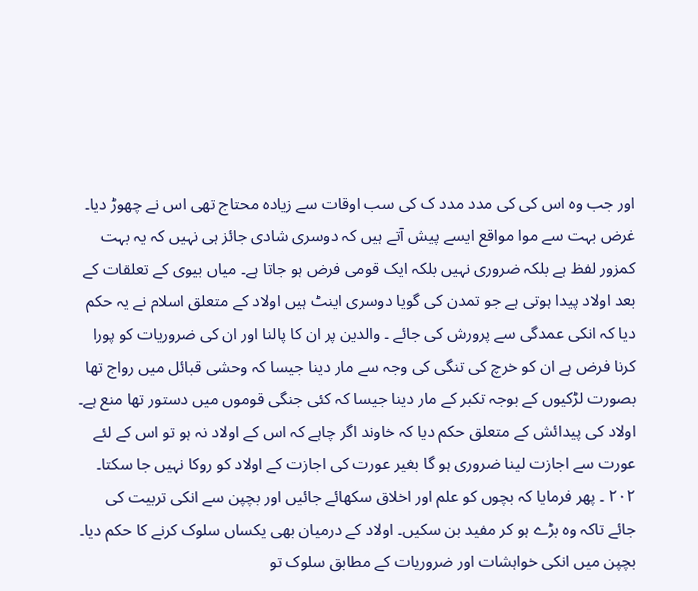اور جب وہ اس کی کی مدد مدد ک کی سب اوقات سے زیادہ محتاج تھی اس نے چھوڑ دیا۔ غرض بہت سے موا مواقع ایسے پیش آتے ہیں کہ دوسری شادی جائز ہی نہیں کہ یہ بہت کمزور لفظ ہے بلکہ ضروری نہیں بلکہ ایک قومی فرض ہو جاتا ہے۔ میاں بیوی کے تعلقات کے بعد اولاد پیدا ہوتی ہے جو تمدن کی گویا دوسری اینٹ ہیں اولاد کے متعلق اسلام نے یہ حکم دیا کہ انکی عمدگی سے پرورش کی جائے ۔ والدین پر ان کا پالنا اور ان کی ضروریات کو پورا کرنا فرض ہے ان کو خرچ کی تنگی کی وجہ سے مار دینا جیسا کہ وحشی قبائل میں رواج تھا بصورت لڑکیوں کے بوجہ تکبر کے مار دینا جیسا کہ کئی جنگی قوموں میں دستور تھا منع ہے۔ اولاد کی پیدائش کے متعلق حکم دیا کہ خاوند اگر چاہے کہ اس کے اولاد نہ ہو تو اس کے لئے عورت سے اجازت لینا ضروری ہو گا بغیر عورت کی اجازت کے اولاد کو روکا نہیں جا سکتا۔ ۲۰۲ ۔ پھر فرمایا کہ بچوں کو علم اور اخلاق سکھائے جائیں اور بچپن سے انکی تربیت کی جائے تاکہ وہ بڑے ہو کر مفید بن سکیں۔ اولاد کے درمیان بھی یکساں سلوک کرنے کا حکم دیا۔ بچپن میں انکی خواہشات اور ضروریات کے مطابق سلوک تو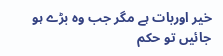خیر اوربات ہے مگر جب وہ بڑے ہو جائیں تو حکم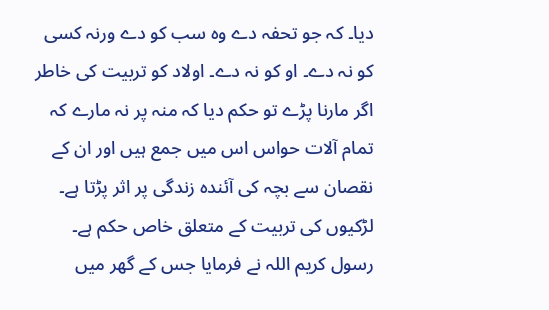دیا۔ کہ جو تحفہ دے وہ سب کو دے ورنہ کسی کو نہ دے۔ او کو نہ دے۔ اولاد کو تربیت کی خاطر اگر مارنا پڑے تو حکم دیا کہ منہ پر نہ مارے کہ تمام آلات حواس اس میں جمع ہیں اور ان کے نقصان سے بچہ کی آئندہ زندگی پر اثر پڑتا ہے۔ لڑکیوں کی تربیت کے متعلق خاص حکم ہے۔ رسول کریم اللہ نے فرمایا جس کے گھر میں